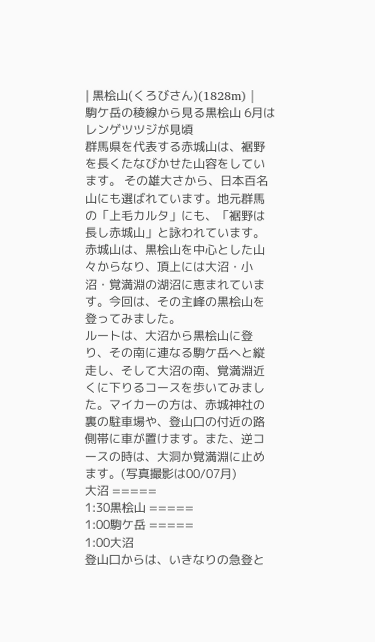| 黒桧山(くろびさん)(1828m) |
駒ケ岳の稜線から見る黒桧山 6月はレンゲツツジが見頃
群馬県を代表する赤城山は、裾野を長くたなびかせた山容をしています。 その雄大さから、日本百名山にも選ばれています。地元群馬の「上毛カルタ」にも、「裾野は長し赤城山」と詠われています。
赤城山は、黒桧山を中心とした山々からなり、頂上には大沼・小沼・覚満淵の湖沼に恵まれています。今回は、その主峰の黒桧山を登ってみました。
ルートは、大沼から黒桧山に登り、その南に連なる駒ケ岳へと縦走し、そして大沼の南、覚満淵近くに下りるコースを歩いてみました。マイカーの方は、赤城神社の裏の駐車場や、登山口の付近の路側帯に車が置けます。また、逆コースの時は、大洞か覚満淵に止めます。(写真撮影は00/07月)
大沼 =====
1:30黒桧山 =====
1:00駒ケ岳 =====
1:00大沼
登山口からは、いきなりの急登と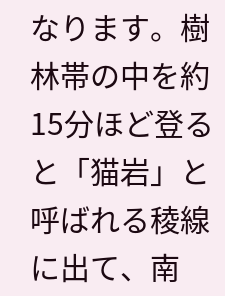なります。樹林帯の中を約15分ほど登ると「猫岩」と呼ばれる稜線に出て、南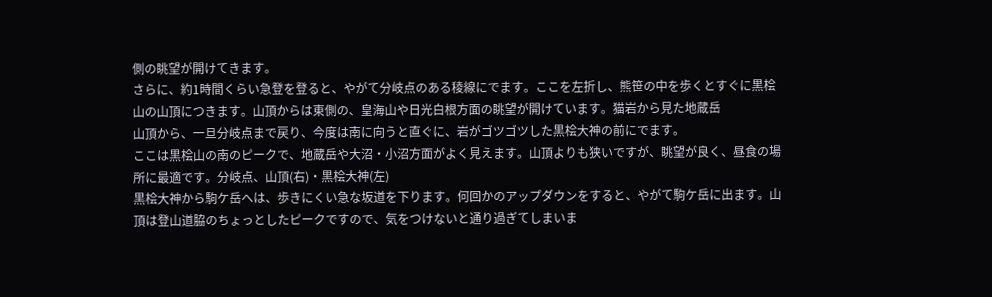側の眺望が開けてきます。
さらに、約1時間くらい急登を登ると、やがて分岐点のある稜線にでます。ここを左折し、熊笹の中を歩くとすぐに黒桧山の山頂につきます。山頂からは東側の、皇海山や日光白根方面の眺望が開けています。猫岩から見た地蔵岳
山頂から、一旦分岐点まで戻り、今度は南に向うと直ぐに、岩がゴツゴツした黒桧大神の前にでます。
ここは黒桧山の南のピークで、地蔵岳や大沼・小沼方面がよく見えます。山頂よりも狭いですが、眺望が良く、昼食の場所に最適です。分岐点、山頂(右)・黒桧大神(左)
黒桧大神から駒ケ岳へは、歩きにくい急な坂道を下ります。何回かのアップダウンをすると、やがて駒ケ岳に出ます。山頂は登山道脇のちょっとしたピークですので、気をつけないと通り過ぎてしまいま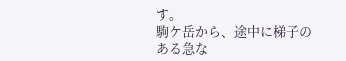す。
駒ケ岳から、途中に梯子のある急な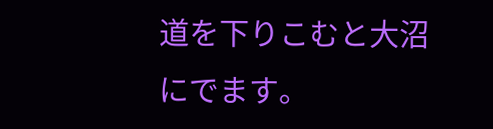道を下りこむと大沼にでます。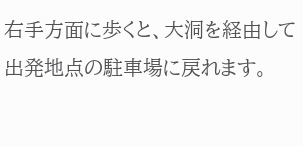右手方面に歩くと、大洞を経由して出発地点の駐車場に戻れます。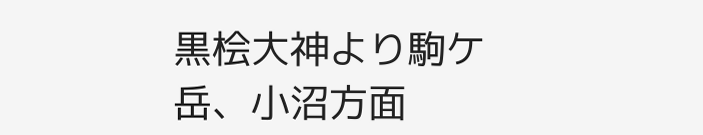黒桧大神より駒ケ岳、小沼方面